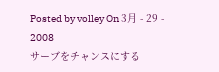Posted by volley On 3月 - 29 - 2008
サーブをチャンスにする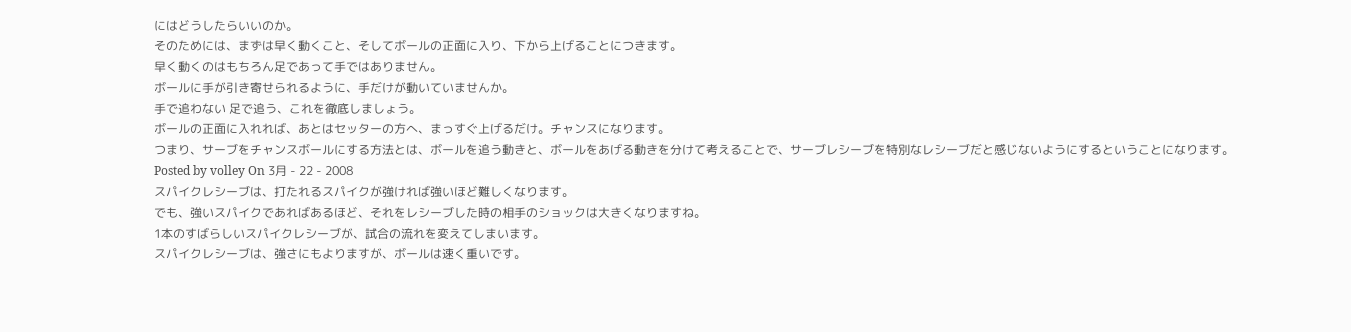にはどうしたらいいのか。
そのためには、まずは早く動くこと、そしてボールの正面に入り、下から上げることにつきます。
早く動くのはもちろん足であって手ではありません。
ボールに手が引き寄せられるように、手だけが動いていませんか。
手で追わない 足で追う、これを徹底しましょう。
ボールの正面に入れれば、あとはセッターの方へ、まっすぐ上げるだけ。チャンスになります。
つまり、サーブをチャンスボールにする方法とは、ボールを追う動きと、ボールをあげる動きを分けて考えることで、サーブレシーブを特別なレシーブだと感じないようにするということになります。
Posted by volley On 3月 - 22 - 2008
スパイクレシーブは、打たれるスパイクが強ければ強いほど難しくなります。
でも、強いスパイクであればあるほど、それをレシーブした時の相手のショックは大きくなりますね。
1本のすばらしいスパイクレシーブが、試合の流れを変えてしまいます。
スパイクレシーブは、強さにもよりますが、ボールは速く重いです。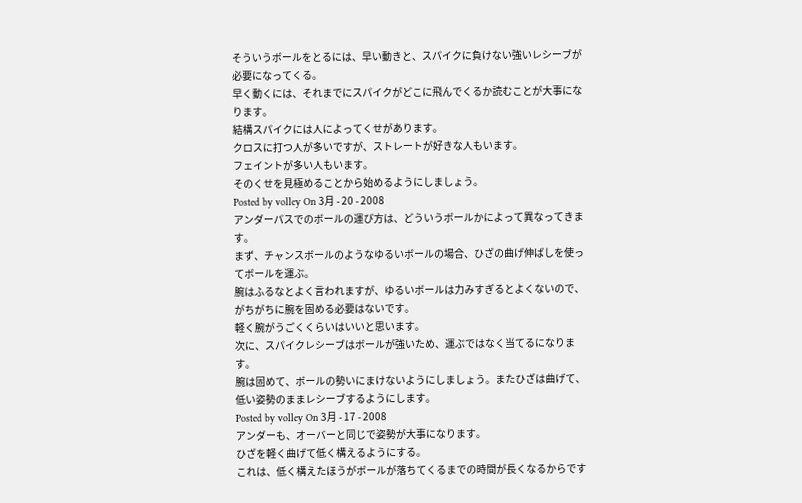そういうボールをとるには、早い動きと、スパイクに負けない強いレシーブが必要になってくる。
早く動くには、それまでにスパイクがどこに飛んでくるか読むことが大事になります。
結構スパイクには人によってくせがあります。
クロスに打つ人が多いですが、ストレートが好きな人もいます。
フェイントが多い人もいます。
そのくせを見極めることから始めるようにしましょう。
Posted by volley On 3月 - 20 - 2008
アンダーパスでのボールの運び方は、どういうボールかによって異なってきます。
まず、チャンスボールのようなゆるいボールの場合、ひざの曲げ伸ばしを使ってボールを運ぶ。
腕はふるなとよく言われますが、ゆるいボールは力みすぎるとよくないので、がちがちに腕を固める必要はないです。
軽く腕がうごくくらいはいいと思います。
次に、スパイクレシーブはボールが強いため、運ぶではなく当てるになります。
腕は固めて、ボールの勢いにまけないようにしましょう。またひざは曲げて、低い姿勢のままレシーブするようにします。
Posted by volley On 3月 - 17 - 2008
アンダーも、オーバーと同じで姿勢が大事になります。
ひざを軽く曲げて低く構えるようにする。
これは、低く構えたほうがボールが落ちてくるまでの時間が長くなるからです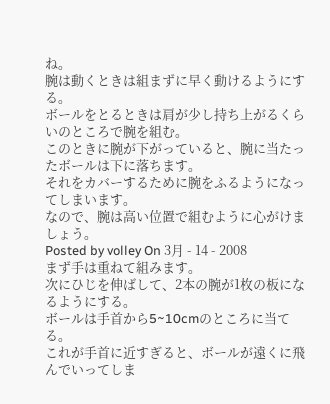ね。
腕は動くときは組まずに早く動けるようにする。
ボールをとるときは肩が少し持ち上がるくらいのところで腕を組む。
このときに腕が下がっていると、腕に当たったボールは下に落ちます。
それをカバーするために腕をふるようになってしまいます。
なので、腕は高い位置で組むように心がけましょう。
Posted by volley On 3月 - 14 - 2008
まず手は重ねて組みます。
次にひじを伸ばして、2本の腕が1枚の板になるようにする。
ボールは手首から5~10cmのところに当てる。
これが手首に近すぎると、ボールが遠くに飛んでいってしま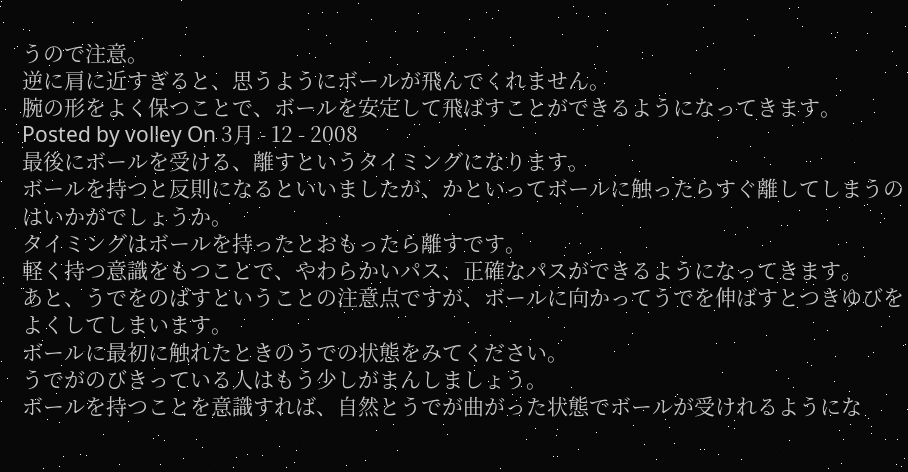うので注意。
逆に肩に近すぎると、思うようにボールが飛んでくれません。
腕の形をよく保つことで、ボールを安定して飛ばすことができるようになってきます。
Posted by volley On 3月 - 12 - 2008
最後にボールを受ける、離すというタイミングになります。
ボールを持つと反則になるといいましたが、かといってボールに触ったらすぐ離してしまうのはいかがでしょうか。
タイミングはボールを持ったとおもったら離すです。
軽く持つ意識をもつことで、やわらかいパス、正確なパスができるようになってきます。
あと、うでをのばすということの注意点ですが、ボールに向かってうでを伸ばすとつきゆびをよくしてしまいます。
ボールに最初に触れたときのうでの状態をみてください。
うでがのびきっている人はもう少しがまんしましょう。
ボールを持つことを意識すれば、自然とうでが曲がった状態でボールが受けれるようにな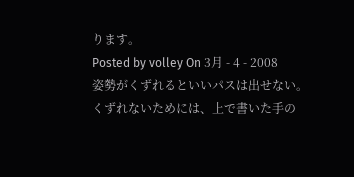ります。
Posted by volley On 3月 - 4 - 2008
姿勢がくずれるといいパスは出せない。
くずれないためには、上で書いた手の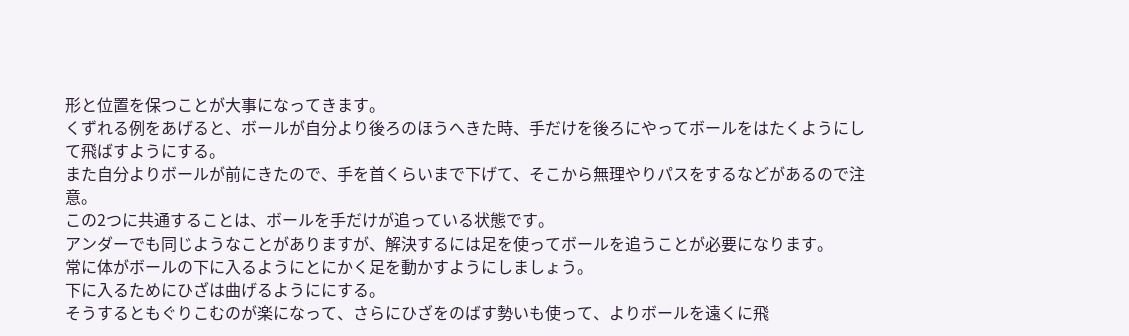形と位置を保つことが大事になってきます。
くずれる例をあげると、ボールが自分より後ろのほうへきた時、手だけを後ろにやってボールをはたくようにして飛ばすようにする。
また自分よりボールが前にきたので、手を首くらいまで下げて、そこから無理やりパスをするなどがあるので注意。
この2つに共通することは、ボールを手だけが追っている状態です。
アンダーでも同じようなことがありますが、解決するには足を使ってボールを追うことが必要になります。
常に体がボールの下に入るようにとにかく足を動かすようにしましょう。
下に入るためにひざは曲げるようににする。
そうするともぐりこむのが楽になって、さらにひざをのばす勢いも使って、よりボールを遠くに飛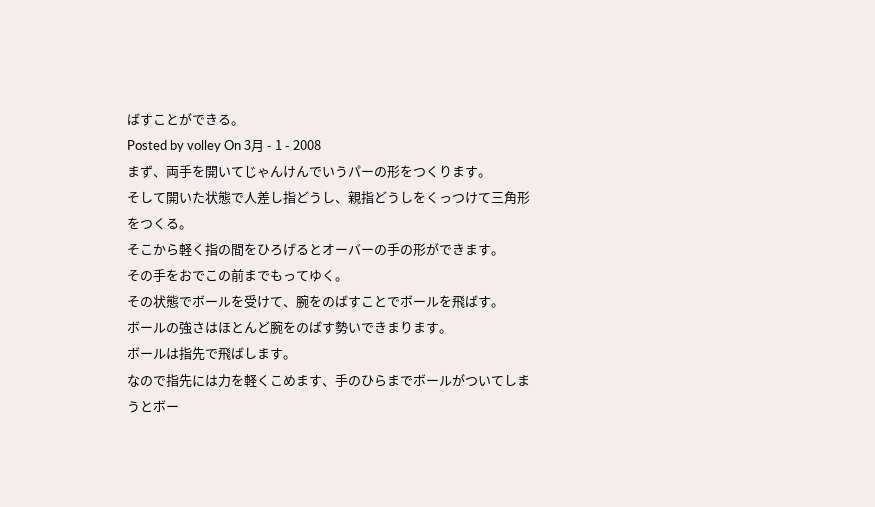ばすことができる。
Posted by volley On 3月 - 1 - 2008
まず、両手を開いてじゃんけんでいうパーの形をつくります。
そして開いた状態で人差し指どうし、親指どうしをくっつけて三角形をつくる。
そこから軽く指の間をひろげるとオーバーの手の形ができます。
その手をおでこの前までもってゆく。
その状態でボールを受けて、腕をのばすことでボールを飛ばす。
ボールの強さはほとんど腕をのばす勢いできまります。
ボールは指先で飛ばします。
なので指先には力を軽くこめます、手のひらまでボールがついてしまうとボー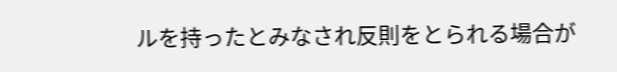ルを持ったとみなされ反則をとられる場合が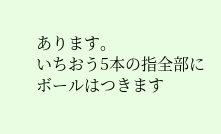あります。
いちおう5本の指全部にボールはつきます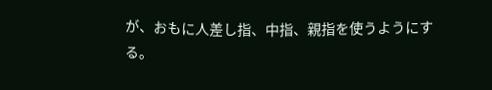が、おもに人差し指、中指、親指を使うようにする。